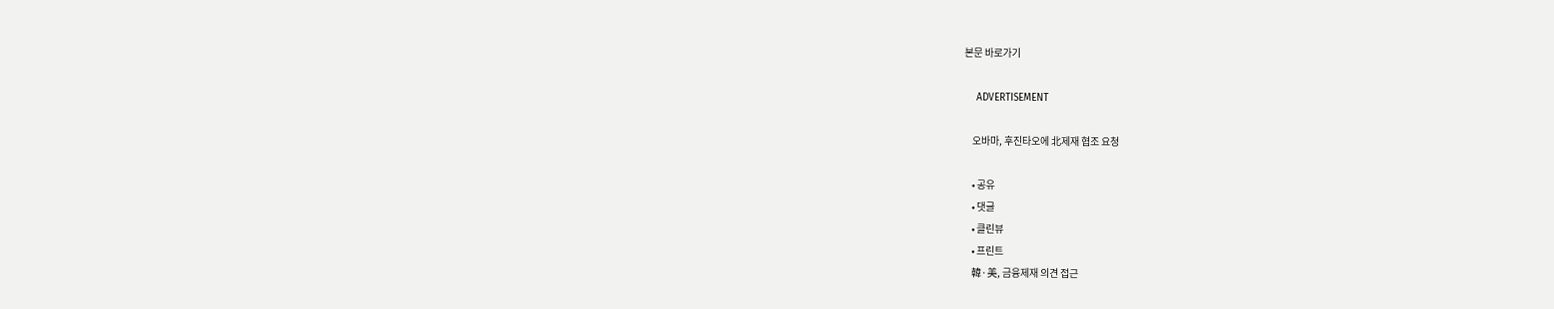본문 바로가기

    ADVERTISEMENT

    오바마, 후진타오에 北제재 협조 요청

    • 공유
    • 댓글
    • 클린뷰
    • 프린트
    韓·美, 금융제재 의견 접근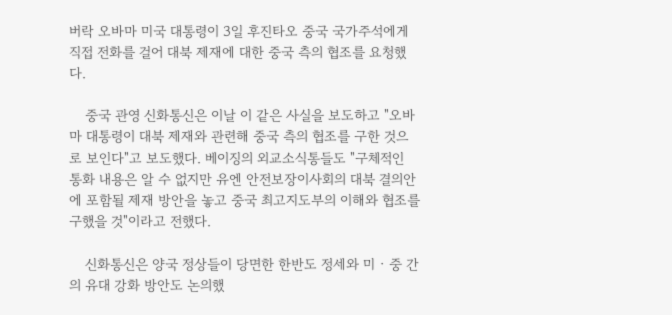버락 오바마 미국 대통령이 3일 후진타오 중국 국가주석에게 직접 전화를 걸어 대북 제재에 대한 중국 측의 협조를 요청했다.

    중국 관영 신화통신은 이날 이 같은 사실을 보도하고 "오바마 대통령이 대북 제재와 관련해 중국 측의 협조를 구한 것으로 보인다"고 보도했다. 베이징의 외교소식통들도 "구체적인 통화 내용은 알 수 없지만 유엔 안전보장이사회의 대북 결의안에 포함될 제재 방안을 놓고 중국 최고지도부의 이해와 협조를 구했을 것"이라고 전했다.

    신화통신은 양국 정상들이 당면한 한반도 정세와 미 · 중 간의 유대 강화 방안도 논의했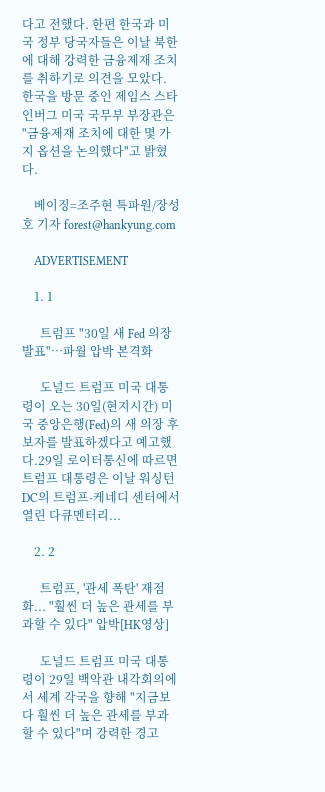다고 전했다. 한편 한국과 미국 정부 당국자들은 이날 북한에 대해 강력한 금융제재 조치를 취하기로 의견을 모았다. 한국을 방문 중인 제임스 스타인버그 미국 국무부 부장관은 "금융제재 조치에 대한 몇 가지 옵션을 논의했다"고 밝혔다.

    베이징=조주현 특파원/장성호 기자 forest@hankyung.com

    ADVERTISEMENT

    1. 1

      트럼프 "30일 새 Fed 의장 발표"…파월 압박 본격화

      도널드 트럼프 미국 대통령이 오는 30일(현지시간) 미국 중앙은행(Fed)의 새 의장 후보자를 발표하겠다고 예고했다.29일 로이터통신에 따르면 트럼프 대통령은 이날 워싱턴DC의 트럼프-케네디 센터에서 열린 다큐멘터리...

    2. 2

      트럼프, '관세 폭탄' 재점화... "훨씬 더 높은 관세를 부과할 수 있다" 압박[HK영상]

      도널드 트럼프 미국 대통령이 29일 백악관 내각회의에서 세계 각국을 향해 "지금보다 훨씬 더 높은 관세를 부과할 수 있다"며 강력한 경고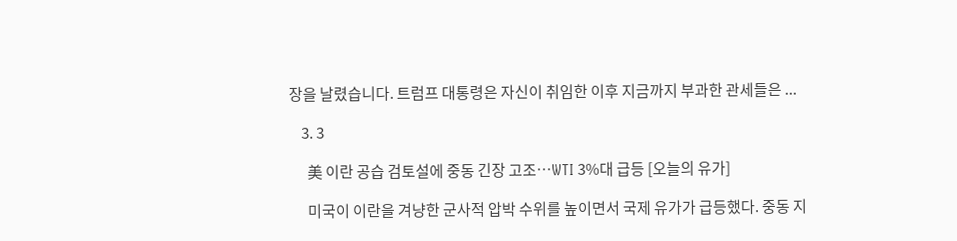장을 날렸습니다. 트럼프 대통령은 자신이 취임한 이후 지금까지 부과한 관세들은 ...

    3. 3

      美 이란 공습 검토설에 중동 긴장 고조…WTI 3%대 급등 [오늘의 유가]

      미국이 이란을 겨냥한 군사적 압박 수위를 높이면서 국제 유가가 급등했다. 중동 지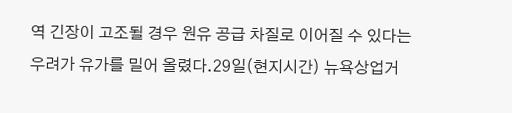역 긴장이 고조될 경우 원유 공급 차질로 이어질 수 있다는 우려가 유가를 밀어 올렸다.29일(현지시간) 뉴욕상업거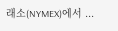래소(NYMEX)에서 ...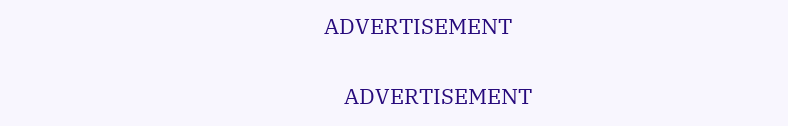ADVERTISEMENT

    ADVERTISEMENT